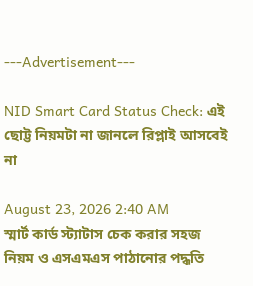---Advertisement---

NID Smart Card Status Check: এই ছোট্ট নিয়মটা না জানলে রিপ্লাই আসবেই না

August 23, 2026 2:40 AM
স্মার্ট কার্ড স্ট্যাটাস চেক করার সহজ নিয়ম ও এসএমএস পাঠানোর পদ্ধতি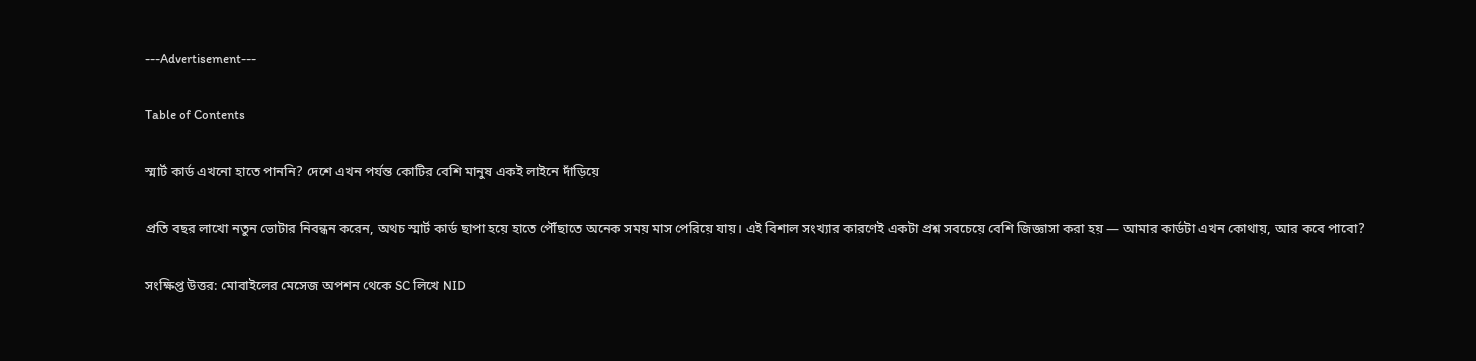---Advertisement---

Table of Contents

স্মার্ট কার্ড এখনো হাতে পাননি? দেশে এখন পর্যন্ত কোটির বেশি মানুষ একই লাইনে দাঁড়িয়ে

প্রতি বছর লাখো নতুন ভোটার নিবন্ধন করেন, অথচ স্মার্ট কার্ড ছাপা হয়ে হাতে পৌঁছাতে অনেক সময় মাস পেরিয়ে যায়। এই বিশাল সংখ্যার কারণেই একটা প্রশ্ন সবচেয়ে বেশি জিজ্ঞাসা করা হয় — আমার কার্ডটা এখন কোথায়, আর কবে পাবো?

সংক্ষিপ্ত উত্তর: মোবাইলের মেসেজ অপশন থেকে SC লিখে NID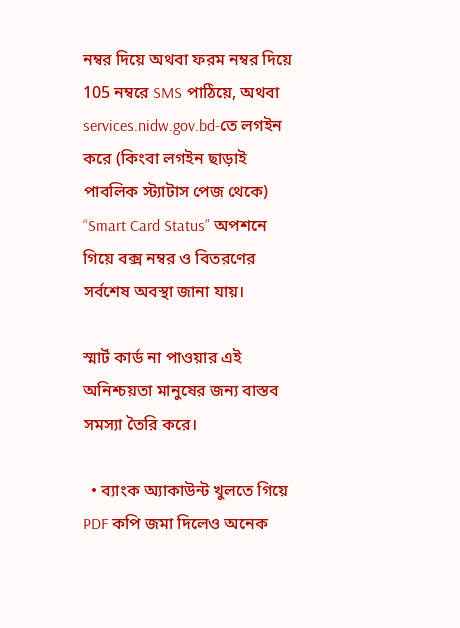নম্বর দিয়ে অথবা ফরম নম্বর দিয়ে 105 নম্বরে SMS পাঠিয়ে, অথবা services.nidw.gov.bd-তে লগইন করে (কিংবা লগইন ছাড়াই পাবলিক স্ট্যাটাস পেজ থেকে) “Smart Card Status” অপশনে গিয়ে বক্স নম্বর ও বিতরণের সর্বশেষ অবস্থা জানা যায়।

স্মার্ট কার্ড না পাওয়ার এই অনিশ্চয়তা মানুষের জন্য বাস্তব সমস্যা তৈরি করে।

  • ব্যাংক অ্যাকাউন্ট খুলতে গিয়ে PDF কপি জমা দিলেও অনেক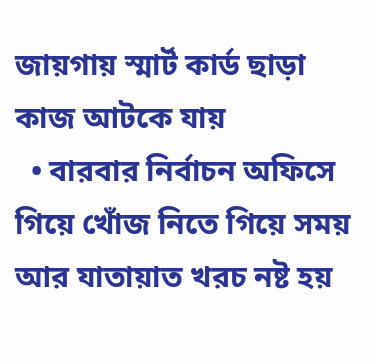জায়গায় স্মার্ট কার্ড ছাড়া কাজ আটকে যায়
  • বারবার নির্বাচন অফিসে গিয়ে খোঁজ নিতে গিয়ে সময় আর যাতায়াত খরচ নষ্ট হয়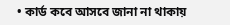• কার্ড কবে আসবে জানা না থাকায়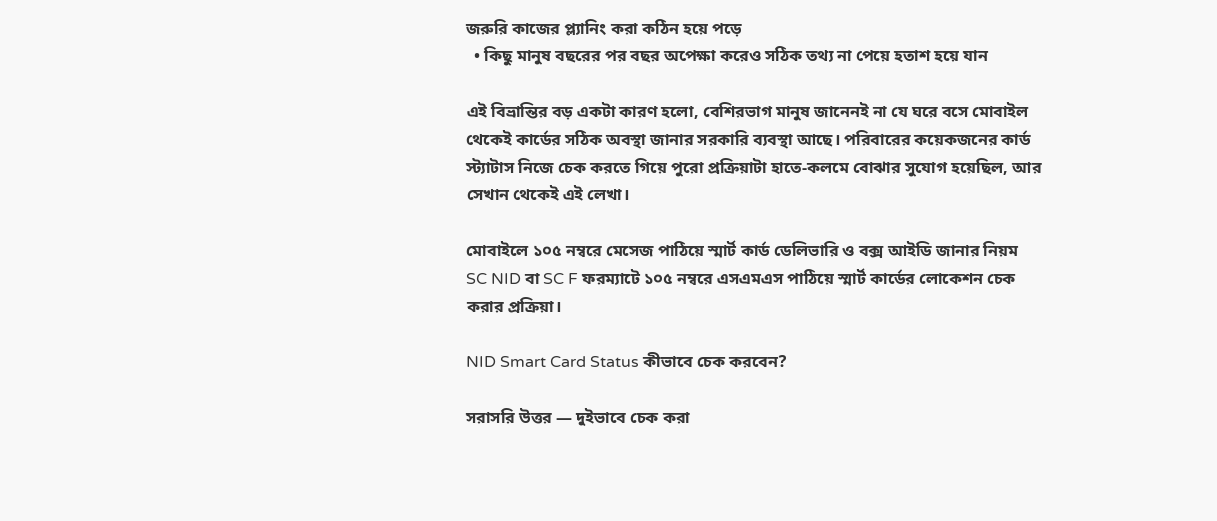জরুরি কাজের প্ল্যানিং করা কঠিন হয়ে পড়ে
  • কিছু মানুষ বছরের পর বছর অপেক্ষা করেও সঠিক তথ্য না পেয়ে হতাশ হয়ে যান

এই বিভ্রান্তির বড় একটা কারণ হলো, বেশিরভাগ মানুষ জানেনই না যে ঘরে বসে মোবাইল থেকেই কার্ডের সঠিক অবস্থা জানার সরকারি ব্যবস্থা আছে। পরিবারের কয়েকজনের কার্ড স্ট্যাটাস নিজে চেক করতে গিয়ে পুরো প্রক্রিয়াটা হাতে-কলমে বোঝার সুযোগ হয়েছিল, আর সেখান থেকেই এই লেখা।

মোবাইলে ১০৫ নম্বরে মেসেজ পাঠিয়ে স্মার্ট কার্ড ডেলিভারি ও বক্স আইডি জানার নিয়ম
SC NID বা SC F ফরম্যাটে ১০৫ নম্বরে এসএমএস পাঠিয়ে স্মার্ট কার্ডের লোকেশন চেক করার প্রক্রিয়া।

NID Smart Card Status কীভাবে চেক করবেন?

সরাসরি উত্তর — দুইভাবে চেক করা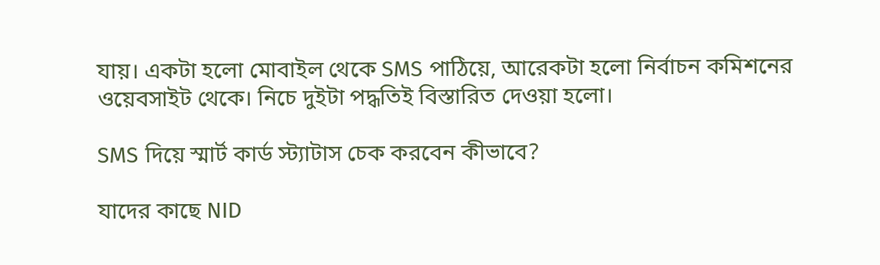যায়। একটা হলো মোবাইল থেকে SMS পাঠিয়ে, আরেকটা হলো নির্বাচন কমিশনের ওয়েবসাইট থেকে। নিচে দুইটা পদ্ধতিই বিস্তারিত দেওয়া হলো।

SMS দিয়ে স্মার্ট কার্ড স্ট্যাটাস চেক করবেন কীভাবে?

যাদের কাছে NID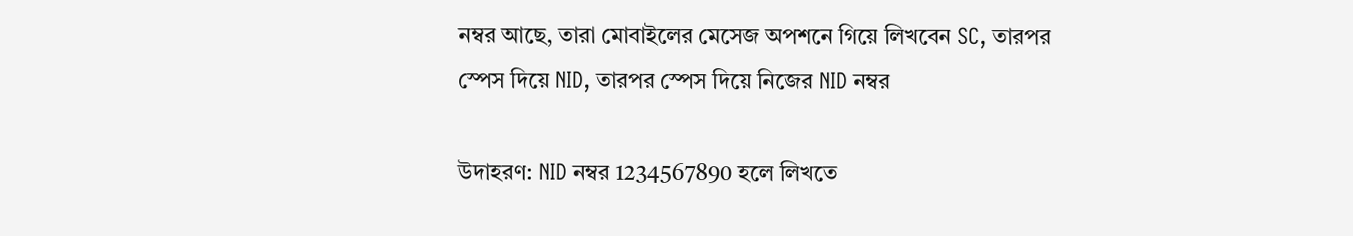নম্বর আছে, তারা মোবাইলের মেসেজ অপশনে গিয়ে লিখবেন SC, তারপর স্পেস দিয়ে NID, তারপর স্পেস দিয়ে নিজের NID নম্বর

উদাহরণ: NID নম্বর 1234567890 হলে লিখতে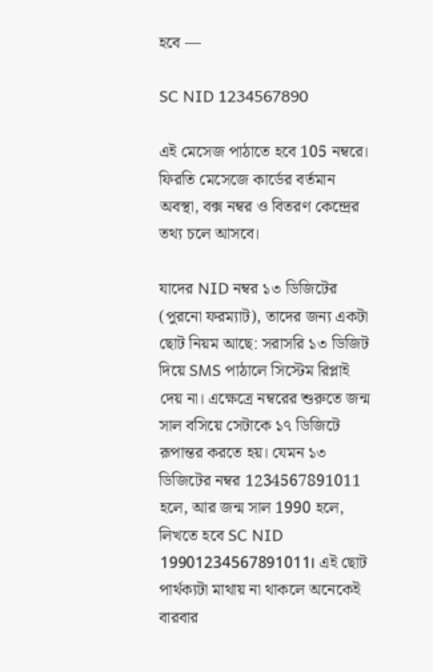হবে —

SC NID 1234567890

এই মেসেজ পাঠাতে হবে 105 নম্বরে। ফিরতি মেসেজে কার্ডের বর্তমান অবস্থা, বক্স নম্বর ও বিতরণ কেন্দ্রের তথ্য চলে আসবে।

যাদের NID নম্বর ১৩ ডিজিটের (পুরনো ফরম্যাট), তাদের জন্য একটা ছোট নিয়ম আছে: সরাসরি ১৩ ডিজিট দিয়ে SMS পাঠালে সিস্টেম রিপ্লাই দেয় না। এক্ষেত্রে নম্বরের শুরুতে জন্ম সাল বসিয়ে সেটাকে ১৭ ডিজিটে রূপান্তর করতে হয়। যেমন ১৩ ডিজিটের নম্বর 1234567891011 হলে, আর জন্ম সাল 1990 হলে, লিখতে হবে SC NID 19901234567891011। এই ছোট পার্থক্যটা মাথায় না থাকলে অনেকেই বারবার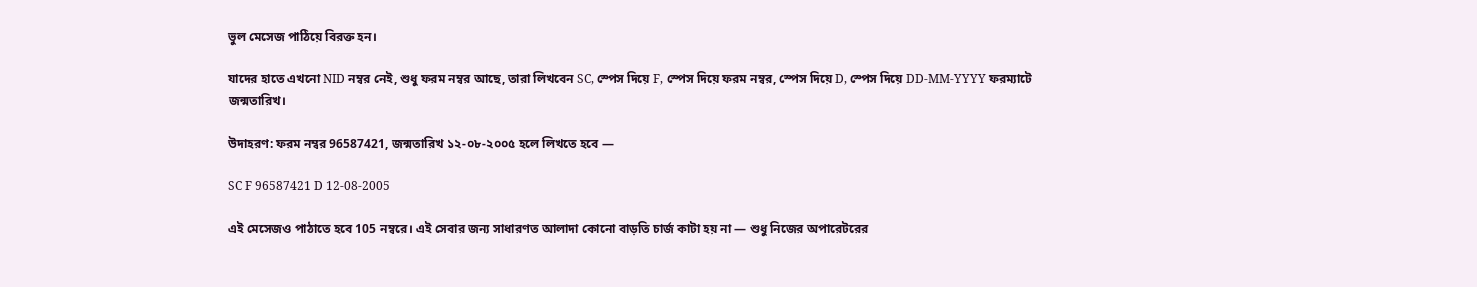ভুল মেসেজ পাঠিয়ে বিরক্ত হন।

যাদের হাতে এখনো NID নম্বর নেই, শুধু ফরম নম্বর আছে, তারা লিখবেন SC, স্পেস দিয়ে F, স্পেস দিয়ে ফরম নম্বর, স্পেস দিয়ে D, স্পেস দিয়ে DD-MM-YYYY ফরম্যাটে জন্মতারিখ।

উদাহরণ: ফরম নম্বর 96587421, জন্মতারিখ ১২-০৮-২০০৫ হলে লিখতে হবে —

SC F 96587421 D 12-08-2005

এই মেসেজও পাঠাতে হবে 105 নম্বরে। এই সেবার জন্য সাধারণত আলাদা কোনো বাড়তি চার্জ কাটা হয় না — শুধু নিজের অপারেটরের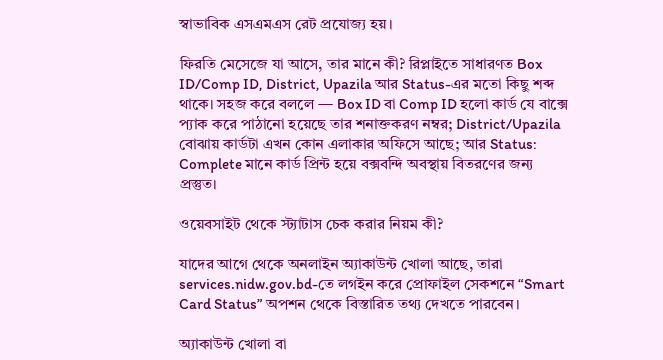স্বাভাবিক এসএমএস রেট প্রযোজ্য হয়।

ফিরতি মেসেজে যা আসে, তার মানে কী? রিপ্লাইতে সাধারণত Box ID/Comp ID, District, Upazila আর Status-এর মতো কিছু শব্দ থাকে। সহজ করে বললে — Box ID বা Comp ID হলো কার্ড যে বাক্সে প্যাক করে পাঠানো হয়েছে তার শনাক্তকরণ নম্বর; District/Upazila বোঝায় কার্ডটা এখন কোন এলাকার অফিসে আছে; আর Status: Complete মানে কার্ড প্রিন্ট হয়ে বক্সবন্দি অবস্থায় বিতরণের জন্য প্রস্তুত।

ওয়েবসাইট থেকে স্ট্যাটাস চেক করার নিয়ম কী?

যাদের আগে থেকে অনলাইন অ্যাকাউন্ট খোলা আছে, তারা services.nidw.gov.bd-তে লগইন করে প্রোফাইল সেকশনে “Smart Card Status” অপশন থেকে বিস্তারিত তথ্য দেখতে পারবেন।

অ্যাকাউন্ট খোলা বা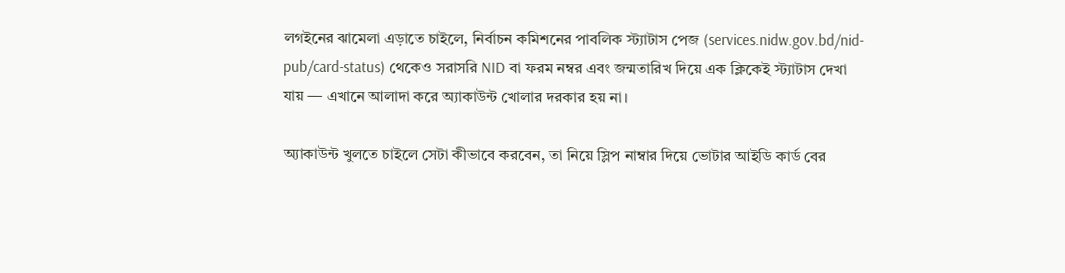লগইনের ঝামেলা এড়াতে চাইলে, নির্বাচন কমিশনের পাবলিক স্ট্যাটাস পেজ (services.nidw.gov.bd/nid-pub/card-status) থেকেও সরাসরি NID বা ফরম নম্বর এবং জন্মতারিখ দিয়ে এক ক্লিকেই স্ট্যাটাস দেখা যায় — এখানে আলাদা করে অ্যাকাউন্ট খোলার দরকার হয় না।

অ্যাকাউন্ট খুলতে চাইলে সেটা কীভাবে করবেন, তা নিয়ে স্লিপ নাম্বার দিয়ে ভোটার আইডি কার্ড বের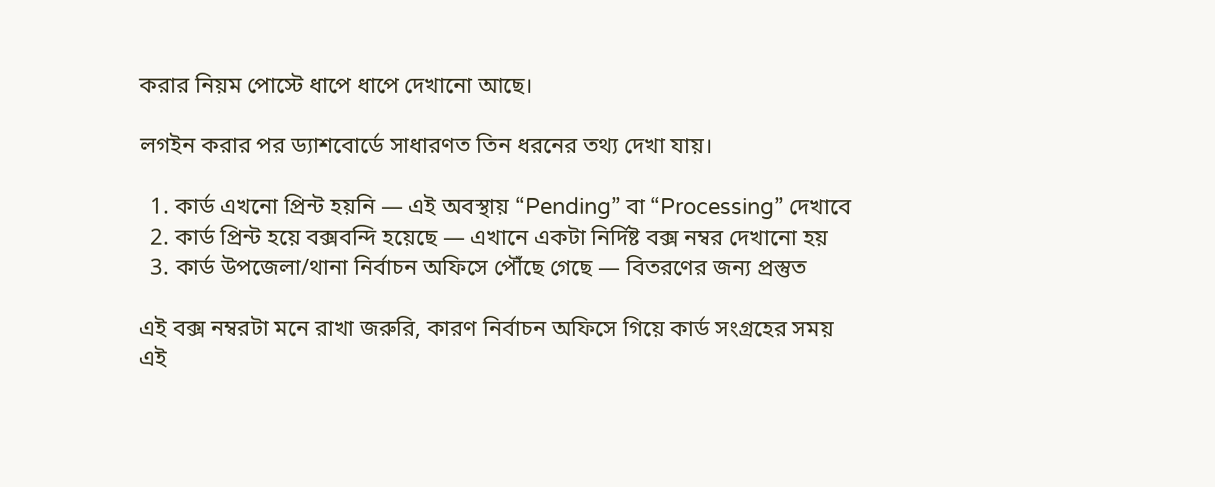করার নিয়ম পোস্টে ধাপে ধাপে দেখানো আছে।

লগইন করার পর ড্যাশবোর্ডে সাধারণত তিন ধরনের তথ্য দেখা যায়।

  1. কার্ড এখনো প্রিন্ট হয়নি — এই অবস্থায় “Pending” বা “Processing” দেখাবে
  2. কার্ড প্রিন্ট হয়ে বক্সবন্দি হয়েছে — এখানে একটা নির্দিষ্ট বক্স নম্বর দেখানো হয়
  3. কার্ড উপজেলা/থানা নির্বাচন অফিসে পৌঁছে গেছে — বিতরণের জন্য প্রস্তুত

এই বক্স নম্বরটা মনে রাখা জরুরি, কারণ নির্বাচন অফিসে গিয়ে কার্ড সংগ্রহের সময় এই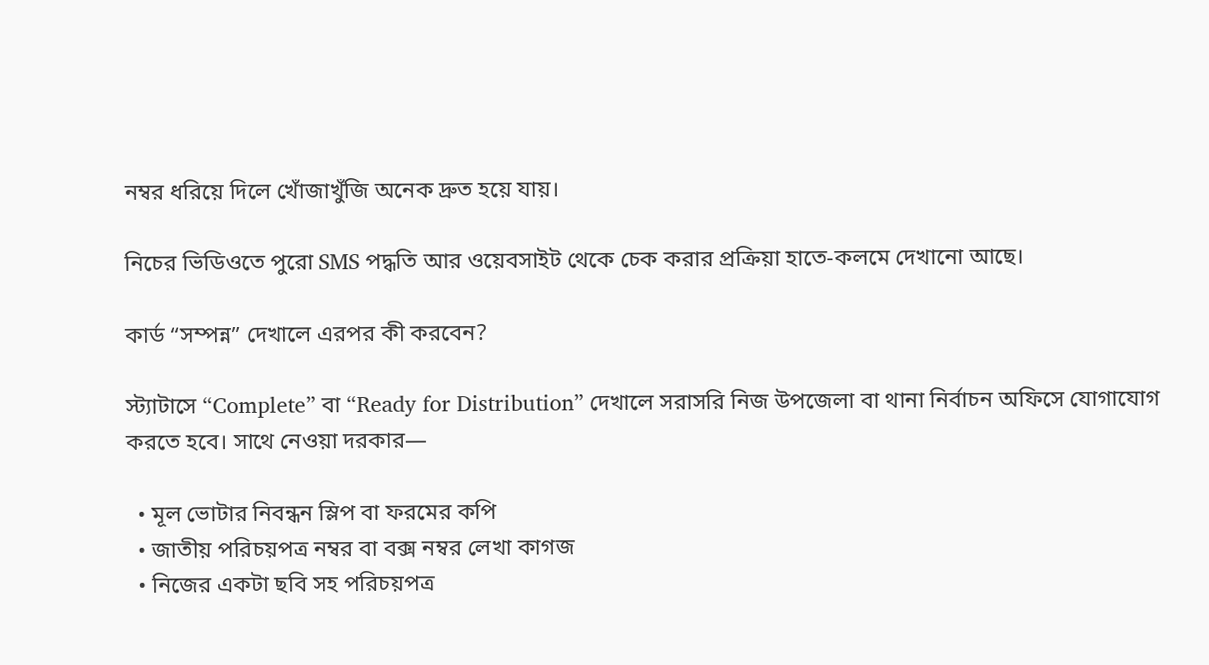নম্বর ধরিয়ে দিলে খোঁজাখুঁজি অনেক দ্রুত হয়ে যায়।

নিচের ভিডিওতে পুরো SMS পদ্ধতি আর ওয়েবসাইট থেকে চেক করার প্রক্রিয়া হাতে-কলমে দেখানো আছে।

কার্ড “সম্পন্ন” দেখালে এরপর কী করবেন?

স্ট্যাটাসে “Complete” বা “Ready for Distribution” দেখালে সরাসরি নিজ উপজেলা বা থানা নির্বাচন অফিসে যোগাযোগ করতে হবে। সাথে নেওয়া দরকার—

  • মূল ভোটার নিবন্ধন স্লিপ বা ফরমের কপি
  • জাতীয় পরিচয়পত্র নম্বর বা বক্স নম্বর লেখা কাগজ
  • নিজের একটা ছবি সহ পরিচয়পত্র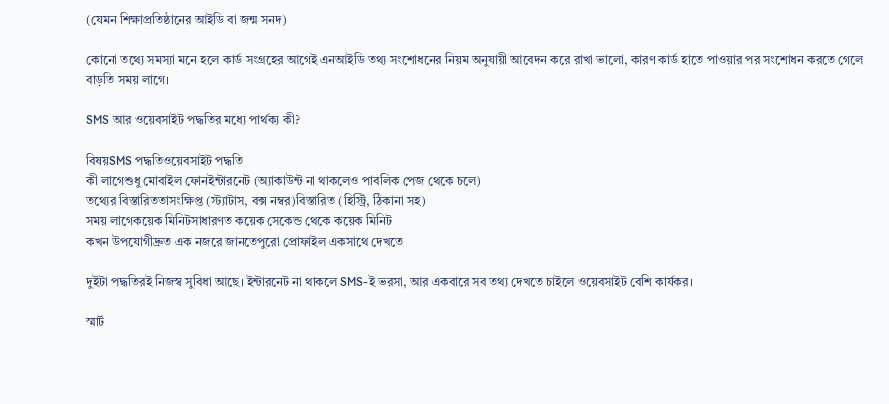(যেমন শিক্ষাপ্রতিষ্ঠানের আইডি বা জন্ম সনদ)

কোনো তথ্যে সমস্যা মনে হলে কার্ড সংগ্রহের আগেই এনআইডি তথ্য সংশোধনের নিয়ম অনুযায়ী আবেদন করে রাখা ভালো, কারণ কার্ড হাতে পাওয়ার পর সংশোধন করতে গেলে বাড়তি সময় লাগে।

SMS আর ওয়েবসাইট পদ্ধতির মধ্যে পার্থক্য কী?

বিষয়SMS পদ্ধতিওয়েবসাইট পদ্ধতি
কী লাগেশুধু মোবাইল ফোনইন্টারনেট (অ্যাকাউন্ট না থাকলেও পাবলিক পেজ থেকে চলে)
তথ্যের বিস্তারিততাসংক্ষিপ্ত (স্ট্যাটাস, বক্স নম্বর)বিস্তারিত (হিস্ট্রি, ঠিকানা সহ)
সময় লাগেকয়েক মিনিটসাধারণত কয়েক সেকেন্ড থেকে কয়েক মিনিট
কখন উপযোগীদ্রুত এক নজরে জানতেপুরো প্রোফাইল একসাথে দেখতে

দুইটা পদ্ধতিরই নিজস্ব সুবিধা আছে। ইন্টারনেট না থাকলে SMS-ই ভরসা, আর একবারে সব তথ্য দেখতে চাইলে ওয়েবসাইট বেশি কার্যকর।

স্মার্ট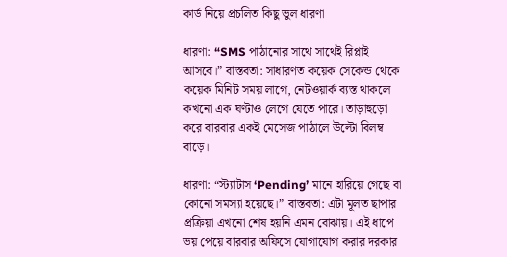কার্ড নিয়ে প্রচলিত কিছু ভুল ধারণা

ধারণা: “SMS পাঠানোর সাথে সাথেই রিপ্লাই আসবে।” বাস্তবতা: সাধারণত কয়েক সেকেন্ড থেকে কয়েক মিনিট সময় লাগে, নেটওয়ার্ক ব্যস্ত থাকলে কখনো এক ঘণ্টাও লেগে যেতে পারে। তাড়াহুড়ো করে বারবার একই মেসেজ পাঠালে উল্টো বিলম্ব বাড়ে।

ধারণা: “স্ট্যাটাস ‘Pending’ মানে হারিয়ে গেছে বা কোনো সমস্যা হয়েছে।” বাস্তবতা: এটা মূলত ছাপার প্রক্রিয়া এখনো শেষ হয়নি এমন বোঝায়। এই ধাপে ভয় পেয়ে বারবার অফিসে যোগাযোগ করার দরকার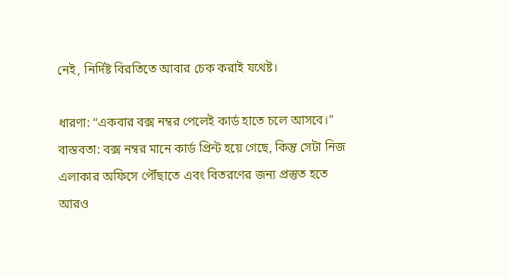নেই, নির্দিষ্ট বিরতিতে আবার চেক করাই যথেষ্ট।

ধারণা: “একবার বক্স নম্বর পেলেই কার্ড হাতে চলে আসবে।” বাস্তবতা: বক্স নম্বর মানে কার্ড প্রিন্ট হয়ে গেছে, কিন্তু সেটা নিজ এলাকার অফিসে পৌঁছাতে এবং বিতরণের জন্য প্রস্তুত হতে আরও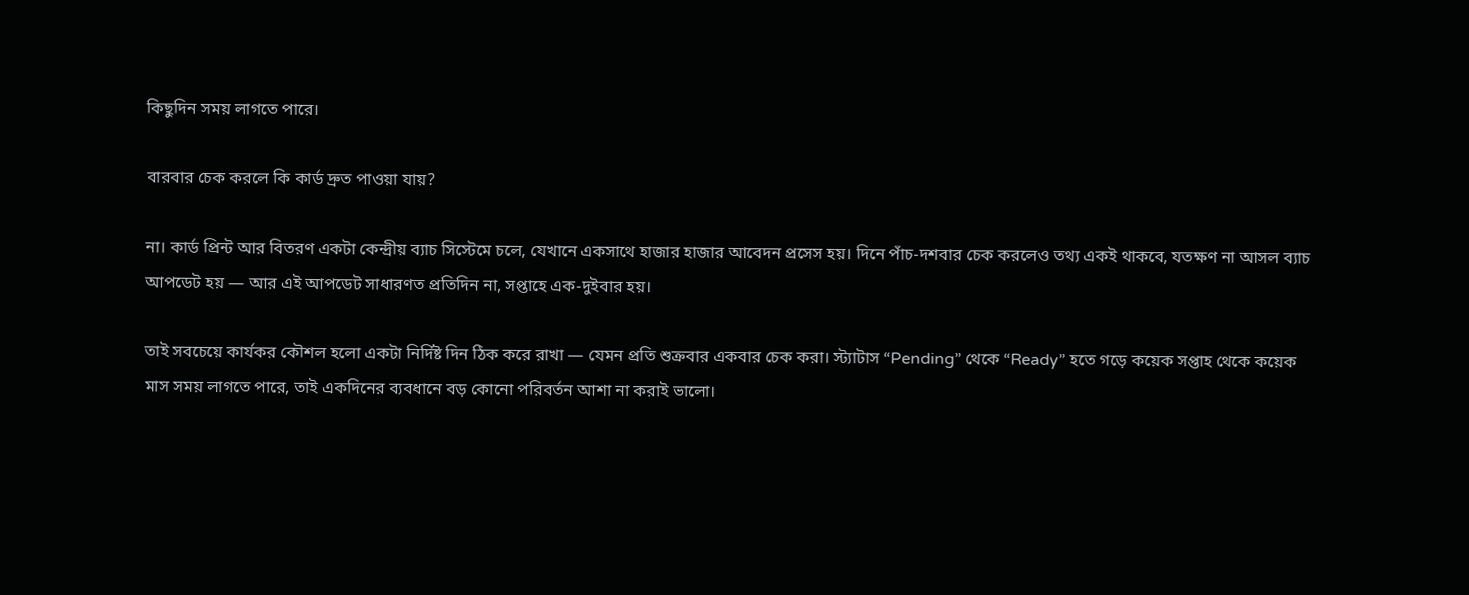কিছুদিন সময় লাগতে পারে।

বারবার চেক করলে কি কার্ড দ্রুত পাওয়া যায়?

না। কার্ড প্রিন্ট আর বিতরণ একটা কেন্দ্রীয় ব্যাচ সিস্টেমে চলে, যেখানে একসাথে হাজার হাজার আবেদন প্রসেস হয়। দিনে পাঁচ-দশবার চেক করলেও তথ্য একই থাকবে, যতক্ষণ না আসল ব্যাচ আপডেট হয় — আর এই আপডেট সাধারণত প্রতিদিন না, সপ্তাহে এক-দুইবার হয়।

তাই সবচেয়ে কার্যকর কৌশল হলো একটা নির্দিষ্ট দিন ঠিক করে রাখা — যেমন প্রতি শুক্রবার একবার চেক করা। স্ট্যাটাস “Pending” থেকে “Ready” হতে গড়ে কয়েক সপ্তাহ থেকে কয়েক মাস সময় লাগতে পারে, তাই একদিনের ব্যবধানে বড় কোনো পরিবর্তন আশা না করাই ভালো।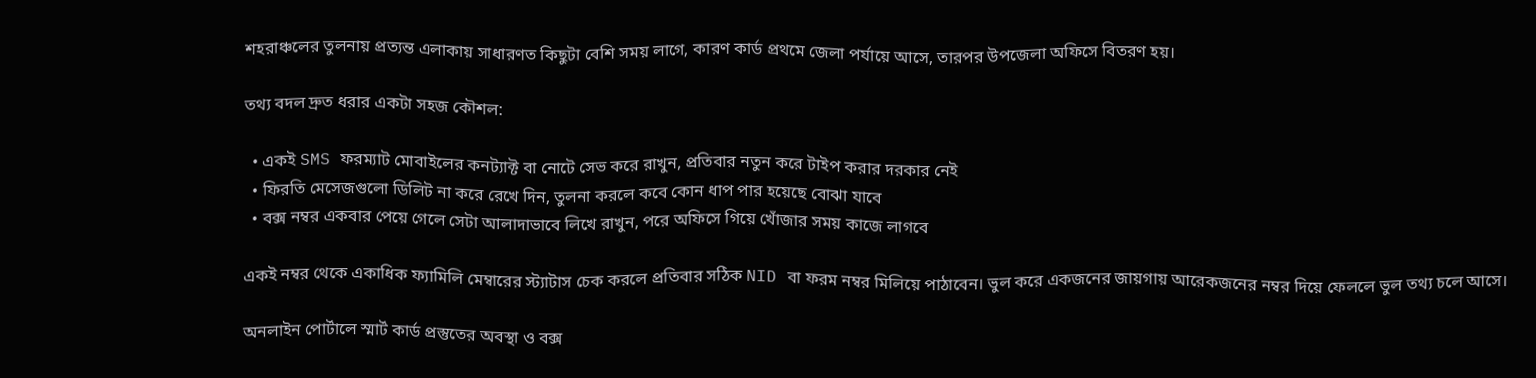শহরাঞ্চলের তুলনায় প্রত্যন্ত এলাকায় সাধারণত কিছুটা বেশি সময় লাগে, কারণ কার্ড প্রথমে জেলা পর্যায়ে আসে, তারপর উপজেলা অফিসে বিতরণ হয়।

তথ্য বদল দ্রুত ধরার একটা সহজ কৌশল:

  • একই SMS ফরম্যাট মোবাইলের কনট্যাক্ট বা নোটে সেভ করে রাখুন, প্রতিবার নতুন করে টাইপ করার দরকার নেই
  • ফিরতি মেসেজগুলো ডিলিট না করে রেখে দিন, তুলনা করলে কবে কোন ধাপ পার হয়েছে বোঝা যাবে
  • বক্স নম্বর একবার পেয়ে গেলে সেটা আলাদাভাবে লিখে রাখুন, পরে অফিসে গিয়ে খোঁজার সময় কাজে লাগবে

একই নম্বর থেকে একাধিক ফ্যামিলি মেম্বারের স্ট্যাটাস চেক করলে প্রতিবার সঠিক NID বা ফরম নম্বর মিলিয়ে পাঠাবেন। ভুল করে একজনের জায়গায় আরেকজনের নম্বর দিয়ে ফেললে ভুল তথ্য চলে আসে।

অনলাইন পোর্টালে স্মার্ট কার্ড প্রস্তুতের অবস্থা ও বক্স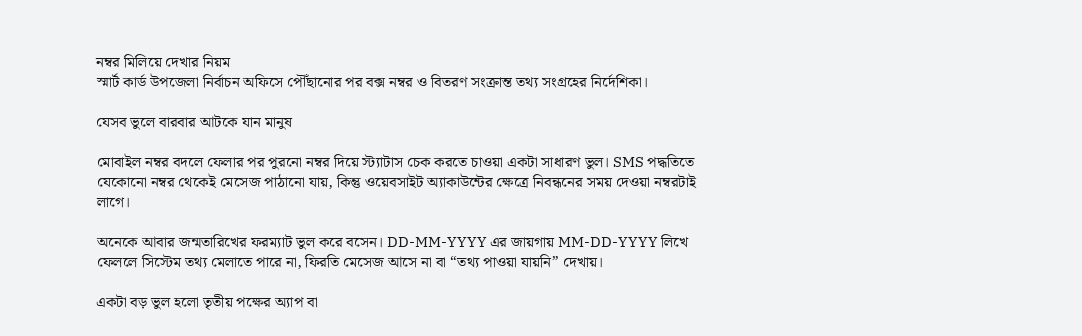নম্বর মিলিয়ে দেখার নিয়ম
স্মার্ট কার্ড উপজেলা নির্বাচন অফিসে পৌঁছানোর পর বক্স নম্বর ও বিতরণ সংক্রান্ত তথ্য সংগ্রহের নির্দেশিকা।

যেসব ভুলে বারবার আটকে যান মানুষ

মোবাইল নম্বর বদলে ফেলার পর পুরনো নম্বর দিয়ে স্ট্যাটাস চেক করতে চাওয়া একটা সাধারণ ভুল। SMS পদ্ধতিতে যেকোনো নম্বর থেকেই মেসেজ পাঠানো যায়, কিন্তু ওয়েবসাইট অ্যাকাউন্টের ক্ষেত্রে নিবন্ধনের সময় দেওয়া নম্বরটাই লাগে।

অনেকে আবার জন্মতারিখের ফরম্যাট ভুল করে বসেন। DD-MM-YYYY এর জায়গায় MM-DD-YYYY লিখে ফেললে সিস্টেম তথ্য মেলাতে পারে না, ফিরতি মেসেজ আসে না বা “তথ্য পাওয়া যায়নি” দেখায়।

একটা বড় ভুল হলো তৃতীয় পক্ষের অ্যাপ বা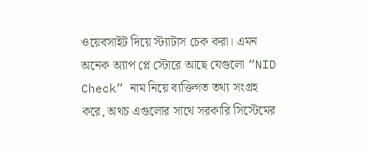ওয়েবসাইট দিয়ে স্ট্যাটাস চেক করা। এমন অনেক অ্যাপ প্লে স্টোরে আছে যেগুলো “NID Check” নাম নিয়ে ব্যক্তিগত তথ্য সংগ্রহ করে, অথচ এগুলোর সাথে সরকারি সিস্টেমের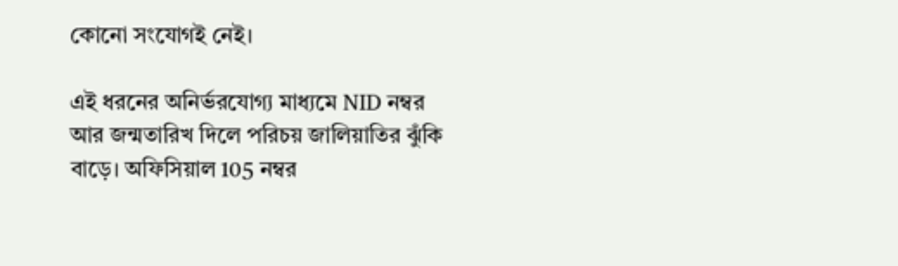কোনো সংযোগই নেই।

এই ধরনের অনির্ভরযোগ্য মাধ্যমে NID নম্বর আর জন্মতারিখ দিলে পরিচয় জালিয়াতির ঝুঁকি বাড়ে। অফিসিয়াল 105 নম্বর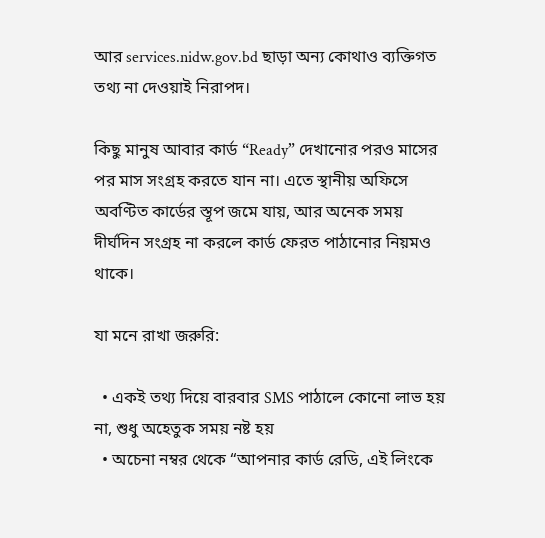আর services.nidw.gov.bd ছাড়া অন্য কোথাও ব্যক্তিগত তথ্য না দেওয়াই নিরাপদ।

কিছু মানুষ আবার কার্ড “Ready” দেখানোর পরও মাসের পর মাস সংগ্রহ করতে যান না। এতে স্থানীয় অফিসে অবণ্টিত কার্ডের স্তূপ জমে যায়, আর অনেক সময় দীর্ঘদিন সংগ্রহ না করলে কার্ড ফেরত পাঠানোর নিয়মও থাকে।

যা মনে রাখা জরুরি:

  • একই তথ্য দিয়ে বারবার SMS পাঠালে কোনো লাভ হয় না, শুধু অহেতুক সময় নষ্ট হয়
  • অচেনা নম্বর থেকে “আপনার কার্ড রেডি, এই লিংকে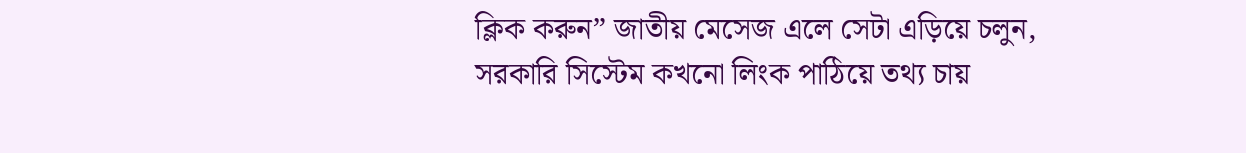ক্লিক করুন” জাতীয় মেসেজ এলে সেটা এড়িয়ে চলুন, সরকারি সিস্টেম কখনো লিংক পাঠিয়ে তথ্য চায়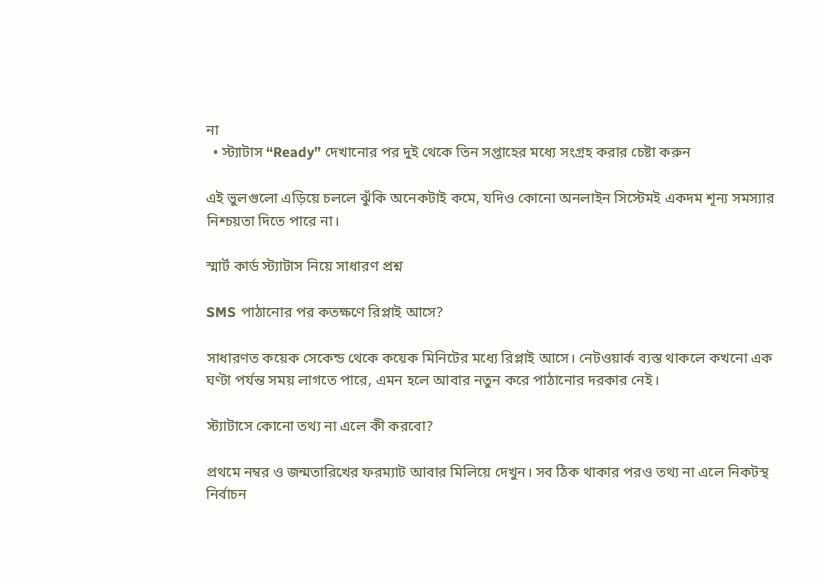না
  • স্ট্যাটাস “Ready” দেখানোর পর দুই থেকে তিন সপ্তাহের মধ্যে সংগ্রহ করার চেষ্টা করুন

এই ভুলগুলো এড়িয়ে চললে ঝুঁকি অনেকটাই কমে, যদিও কোনো অনলাইন সিস্টেমই একদম শূন্য সমস্যার নিশ্চয়তা দিতে পারে না।

স্মার্ট কার্ড স্ট্যাটাস নিয়ে সাধারণ প্রশ্ন

SMS পাঠানোর পর কতক্ষণে রিপ্লাই আসে?

সাধারণত কয়েক সেকেন্ড থেকে কয়েক মিনিটের মধ্যে রিপ্লাই আসে। নেটওয়ার্ক ব্যস্ত থাকলে কখনো এক ঘণ্টা পর্যন্ত সময় লাগতে পারে, এমন হলে আবার নতুন করে পাঠানোর দরকার নেই।

স্ট্যাটাসে কোনো তথ্য না এলে কী করবো?

প্রথমে নম্বর ও জন্মতারিখের ফরম্যাট আবার মিলিয়ে দেখুন। সব ঠিক থাকার পরও তথ্য না এলে নিকটস্থ নির্বাচন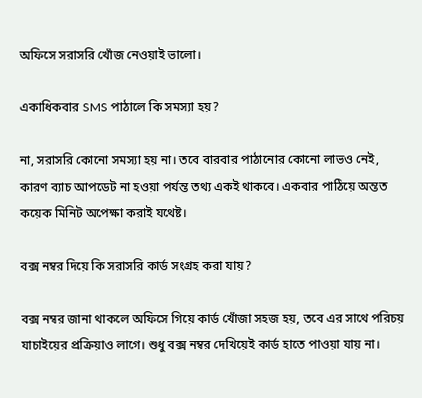অফিসে সরাসরি খোঁজ নেওয়াই ভালো।

একাধিকবার SMS পাঠালে কি সমস্যা হয়?

না, সরাসরি কোনো সমস্যা হয় না। তবে বারবার পাঠানোর কোনো লাভও নেই, কারণ ব্যাচ আপডেট না হওয়া পর্যন্ত তথ্য একই থাকবে। একবার পাঠিয়ে অন্তত কয়েক মিনিট অপেক্ষা করাই যথেষ্ট।

বক্স নম্বর দিয়ে কি সরাসরি কার্ড সংগ্রহ করা যায়?

বক্স নম্বর জানা থাকলে অফিসে গিয়ে কার্ড খোঁজা সহজ হয়, তবে এর সাথে পরিচয় যাচাইয়ের প্রক্রিয়াও লাগে। শুধু বক্স নম্বর দেখিয়েই কার্ড হাতে পাওয়া যায় না।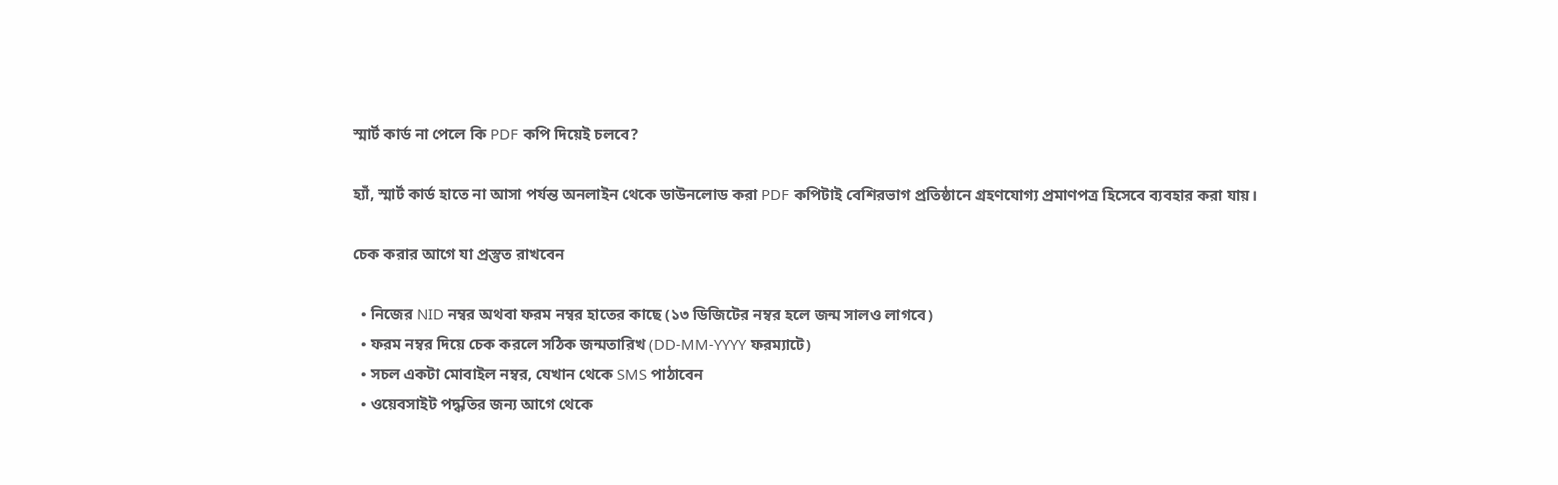স্মার্ট কার্ড না পেলে কি PDF কপি দিয়েই চলবে?

হ্যাঁ, স্মার্ট কার্ড হাতে না আসা পর্যন্ত অনলাইন থেকে ডাউনলোড করা PDF কপিটাই বেশিরভাগ প্রতিষ্ঠানে গ্রহণযোগ্য প্রমাণপত্র হিসেবে ব্যবহার করা যায়।

চেক করার আগে যা প্রস্তুত রাখবেন

  • নিজের NID নম্বর অথবা ফরম নম্বর হাতের কাছে (১৩ ডিজিটের নম্বর হলে জন্ম সালও লাগবে)
  • ফরম নম্বর দিয়ে চেক করলে সঠিক জন্মতারিখ (DD-MM-YYYY ফরম্যাটে)
  • সচল একটা মোবাইল নম্বর, যেখান থেকে SMS পাঠাবেন
  • ওয়েবসাইট পদ্ধতির জন্য আগে থেকে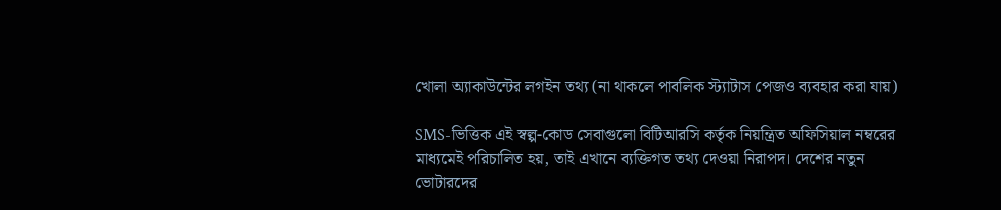খোলা অ্যাকাউন্টের লগইন তথ্য (না থাকলে পাবলিক স্ট্যাটাস পেজও ব্যবহার করা যায়)

SMS-ভিত্তিক এই স্বল্প-কোড সেবাগুলো বিটিআরসি কর্তৃক নিয়ন্ত্রিত অফিসিয়াল নম্বরের মাধ্যমেই পরিচালিত হয়, তাই এখানে ব্যক্তিগত তথ্য দেওয়া নিরাপদ। দেশের নতুন ভোটারদের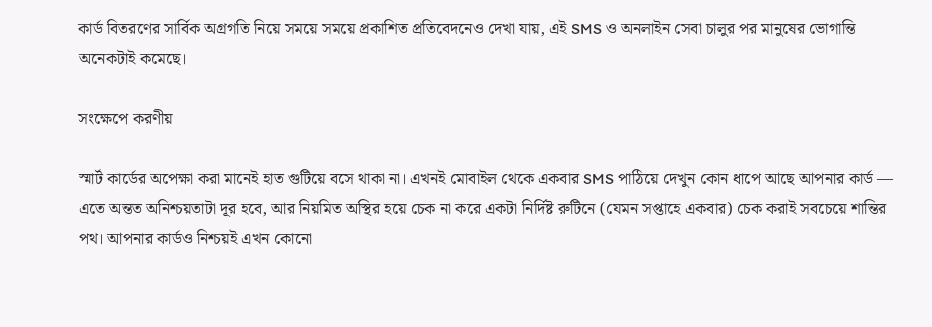কার্ড বিতরণের সার্বিক অগ্রগতি নিয়ে সময়ে সময়ে প্রকাশিত প্রতিবেদনেও দেখা যায়, এই SMS ও অনলাইন সেবা চালুর পর মানুষের ভোগান্তি অনেকটাই কমেছে।

সংক্ষেপে করণীয়

স্মার্ট কার্ডের অপেক্ষা করা মানেই হাত গুটিয়ে বসে থাকা না। এখনই মোবাইল থেকে একবার SMS পাঠিয়ে দেখুন কোন ধাপে আছে আপনার কার্ড — এতে অন্তত অনিশ্চয়তাটা দূর হবে, আর নিয়মিত অস্থির হয়ে চেক না করে একটা নির্দিষ্ট রুটিনে (যেমন সপ্তাহে একবার) চেক করাই সবচেয়ে শান্তির পথ। আপনার কার্ডও নিশ্চয়ই এখন কোনো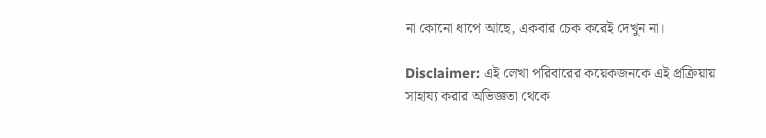না কোনো ধাপে আছে, একবার চেক করেই দেখুন না।

Disclaimer: এই লেখা পরিবারের কয়েকজনকে এই প্রক্রিয়ায় সাহায্য করার অভিজ্ঞতা থেকে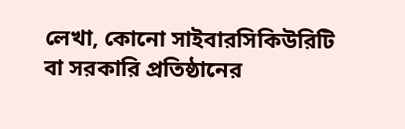লেখা, কোনো সাইবারসিকিউরিটি বা সরকারি প্রতিষ্ঠানের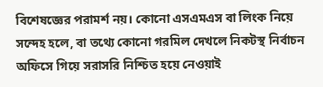বিশেষজ্ঞের পরামর্শ নয়। কোনো এসএমএস বা লিংক নিয়ে সন্দেহ হলে, বা তথ্যে কোনো গরমিল দেখলে নিকটস্থ নির্বাচন অফিসে গিয়ে সরাসরি নিশ্চিত হয়ে নেওয়াই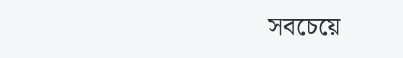সবচেয়ে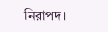নিরাপদ।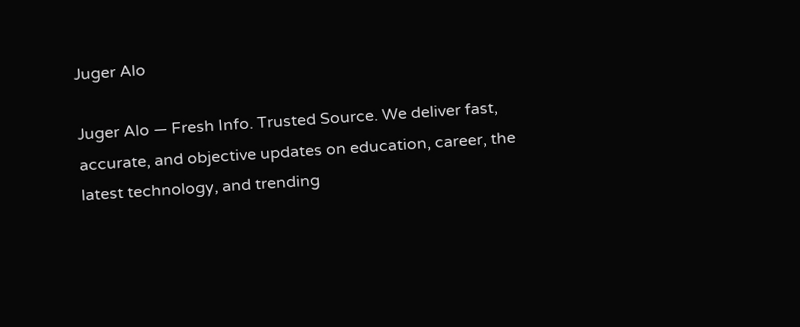Juger Alo

Juger Alo — Fresh Info. Trusted Source. We deliver fast, accurate, and objective updates on education, career, the latest technology, and trending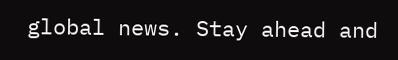global news. Stay ahead and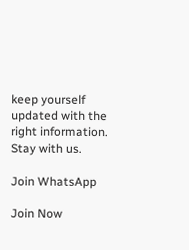keep yourself updated with the right information. Stay with us.

Join WhatsApp

Join Now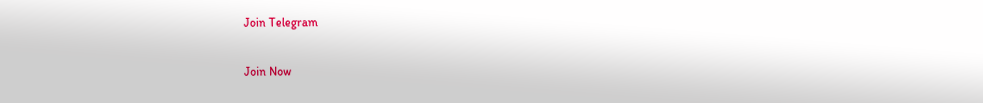Join Telegram

Join Now